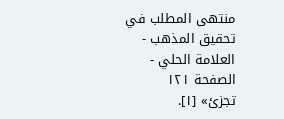منتهى المطلب في تحقيق المذهب - العلامة الحلي - الصفحة ١٢١
تجزئ» [١].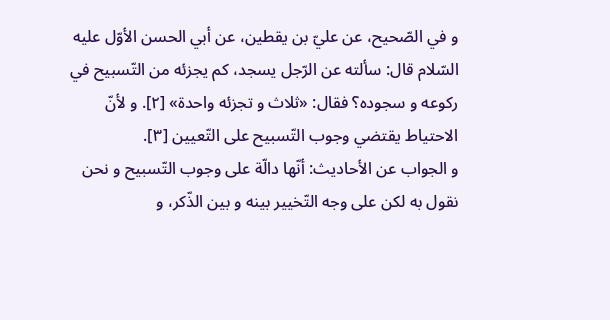و في الصّحيح، عن عليّ بن يقطين، عن أبي الحسن الأوّل عليه السّلام قال: سألته عن الرّجل يسجد، كم يجزئه من التّسبيح في ركوعه و سجوده؟ فقال: «ثلاث و تجزئه واحدة» [٢]. و لأنّ الاحتياط يقتضي وجوب التّسبيح على التّعيين [٣].
و الجواب عن الأحاديث: أنّها دالّة على وجوب التّسبيح و نحن نقول به لكن على وجه التّخيير بينه و بين الذّكر، و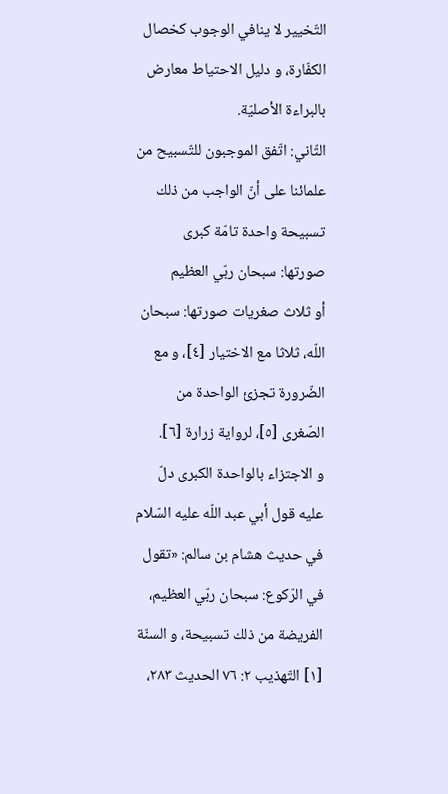التّخيير لا ينافي الوجوب كخصال الكفّارة، و دليل الاحتياط معارض بالبراءة الأصليّة.
الثّاني: اتّفق الموجبون للتّسبيح من علمائنا على أنّ الواجب من ذلك تسبيحة واحدة تامّة كبرى صورتها: سبحان ربّي العظيم
أو ثلاث صغريات صورتها: سبحان اللّه، ثلاثا مع الاختيار [٤]، و مع الضّرورة تجزئ الواحدة من الصّغرى [٥]، لرواية زرارة [٦].
و الاجتزاء بالواحدة الكبرى دلّ عليه قول أبي عبد اللّه عليه السّلام في حديث هشام بن سالم: «تقول في الرّكوع: سبحان ربّي العظيم، الفريضة من ذلك تسبيحة، و السنّة
[١] التّهذيب ٢: ٧٦ الحديث ٢٨٣،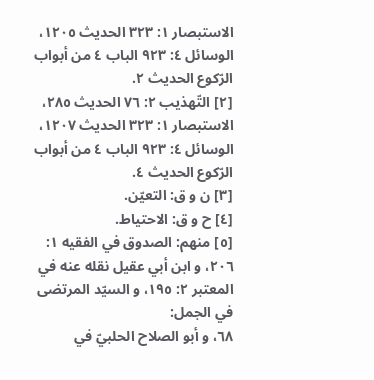الاستبصار ١: ٣٢٣ الحديث ١٢٠٥، الوسائل ٤: ٩٢٣ الباب ٤ من أبواب الرّكوع الحديث ٢.
[٢] التّهذيب ٢: ٧٦ الحديث ٢٨٥، الاستبصار ١: ٣٢٣ الحديث ١٢٠٧، الوسائل ٤: ٩٢٣ الباب ٤ من أبواب الرّكوع الحديث ٤.
[٣] ن و ق: التعيّن.
[٤] ح و ق: الاحتياط.
[٥] منهم: الصدوق في الفقيه ١: ٢٠٦، و ابن أبي عقيل نقله عنه في المعتبر ٢: ١٩٥، و السيّد المرتضى في الجمل:
٦٨، و أبو الصلاح الحلبيّ في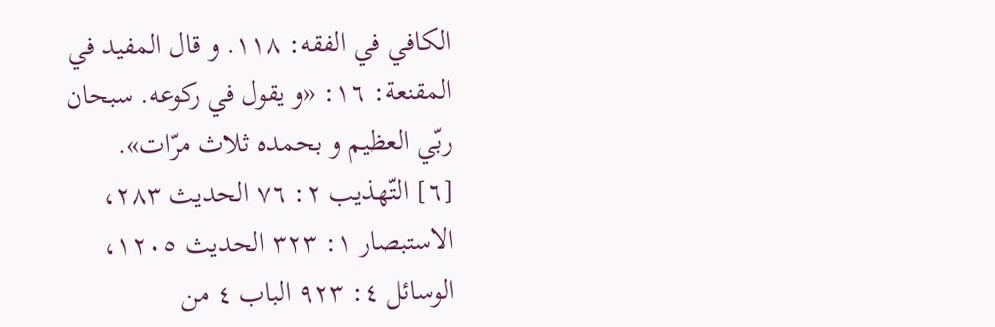الكافي في الفقه: ١١٨. و قال المفيد في المقنعة: ١٦: «و يقول في ركوعه. سبحان ربّي العظيم و بحمده ثلاث مرّات».
[٦] التّهذيب ٢: ٧٦ الحديث ٢٨٣، الاستبصار ١: ٣٢٣ الحديث ١٢٠٥، الوسائل ٤: ٩٢٣ الباب ٤ من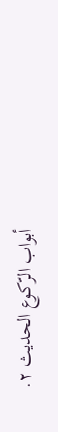أبواب الرّكوع الحديث ٢.